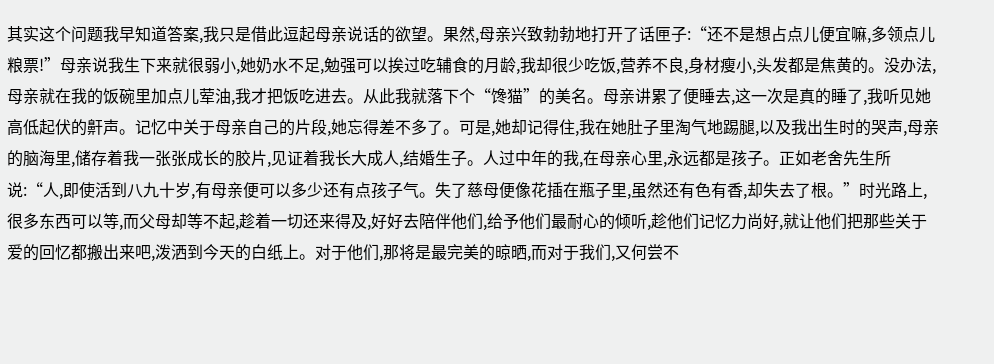其实这个问题我早知道答案,我只是借此逗起母亲说话的欲望。果然,母亲兴致勃勃地打开了话匣子:“还不是想占点儿便宜嘛,多领点儿粮票!”母亲说我生下来就很弱小,她奶水不足,勉强可以挨过吃辅食的月龄,我却很少吃饭,营养不良,身材瘦小,头发都是焦黄的。没办法,母亲就在我的饭碗里加点儿荤油,我才把饭吃进去。从此我就落下个“馋猫”的美名。母亲讲累了便睡去,这一次是真的睡了,我听见她高低起伏的鼾声。记忆中关于母亲自己的片段,她忘得差不多了。可是,她却记得住,我在她肚子里淘气地踢腿,以及我出生时的哭声,母亲的脑海里,储存着我一张张成长的胶片,见证着我长大成人,结婚生子。人过中年的我,在母亲心里,永远都是孩子。正如老舍先生所说:“人,即使活到八九十岁,有母亲便可以多少还有点孩子气。失了慈母便像花插在瓶子里,虽然还有色有香,却失去了根。”时光路上,很多东西可以等,而父母却等不起,趁着一切还来得及,好好去陪伴他们,给予他们最耐心的倾听,趁他们记忆力尚好,就让他们把那些关于爱的回忆都搬出来吧,泼洒到今天的白纸上。对于他们,那将是最完美的晾晒,而对于我们,又何尝不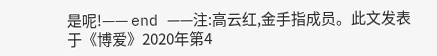是呢!—— end ——注:高云红,金手指成员。此文发表于《博爱》2020年第4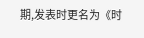期,发表时更名为《时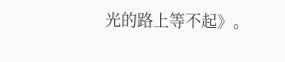光的路上等不起》。